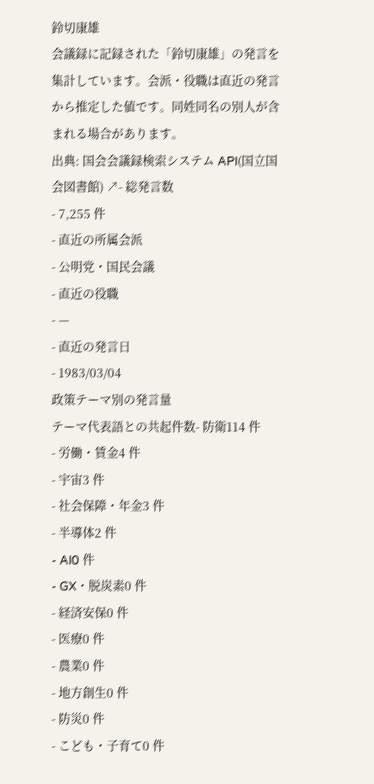鈴切康雄
会議録に記録された「鈴切康雄」の発言を集計しています。会派・役職は直近の発言から推定した値です。同姓同名の別人が含まれる場合があります。
出典: 国会会議録検索システム API(国立国会図書館) ↗- 総発言数
- 7,255 件
- 直近の所属会派
- 公明党・国民会議
- 直近の役職
- —
- 直近の発言日
- 1983/03/04
政策テーマ別の発言量
テーマ代表語との共起件数- 防衛114 件
- 労働・賃金4 件
- 宇宙3 件
- 社会保障・年金3 件
- 半導体2 件
- AI0 件
- GX・脱炭素0 件
- 経済安保0 件
- 医療0 件
- 農業0 件
- 地方創生0 件
- 防災0 件
- こども・子育て0 件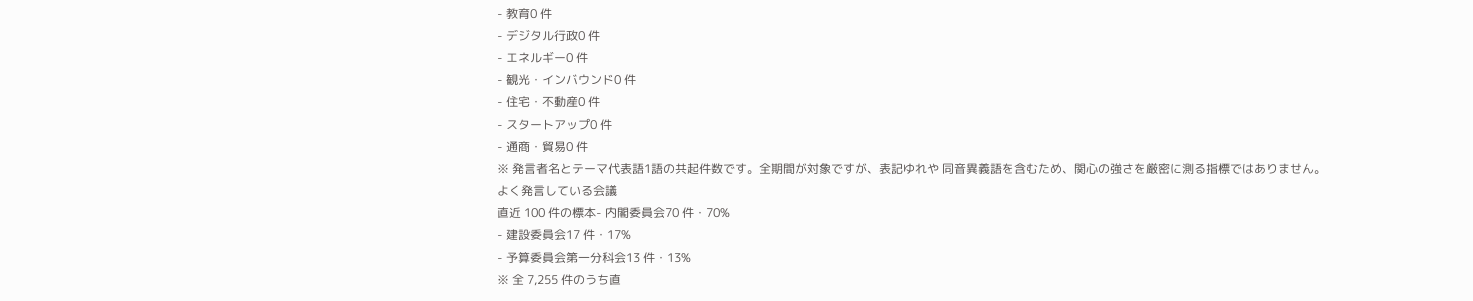- 教育0 件
- デジタル行政0 件
- エネルギー0 件
- 観光・インバウンド0 件
- 住宅・不動産0 件
- スタートアップ0 件
- 通商・貿易0 件
※ 発言者名とテーマ代表語1語の共起件数です。全期間が対象ですが、表記ゆれや 同音異義語を含むため、関心の強さを厳密に測る指標ではありません。
よく発言している会議
直近 100 件の標本- 内閣委員会70 件・70%
- 建設委員会17 件・17%
- 予算委員会第一分科会13 件・13%
※ 全 7,255 件のうち直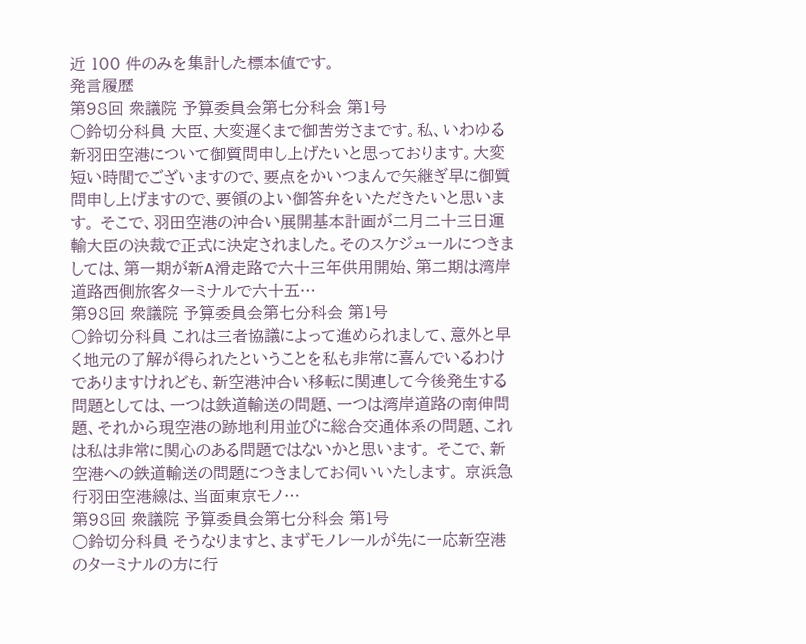近 100 件のみを集計した標本値です。
発言履歴
第98回 衆議院 予算委員会第七分科会 第1号
○鈴切分科員 大臣、大変遅くまで御苦労さまです。私、いわゆる新羽田空港について御質問申し上げたいと思っております。大変短い時間でございますので、要点をかいつまんで矢継ぎ早に御質問申し上げますので、要領のよい御答弁をいただきたいと思います。 そこで、羽田空港の沖合い展開基本計画が二月二十三日運輸大臣の決裁で正式に決定されました。そのスケジュールにつきましては、第一期が新A滑走路で六十三年供用開始、第二期は湾岸道路西側旅客ターミナルで六十五…
第98回 衆議院 予算委員会第七分科会 第1号
○鈴切分科員 これは三者協議によって進められまして、意外と早く地元の了解が得られたということを私も非常に喜んでいるわけでありますけれども、新空港沖合い移転に関連して今後発生する問題としては、一つは鉄道輸送の問題、一つは湾岸道路の南伸問題、それから現空港の跡地利用並びに総合交通体系の問題、これは私は非常に関心のある問題ではないかと思います。 そこで、新空港への鉄道輸送の問題につきましてお伺いいたします。 京浜急行羽田空港線は、当面東京モノ…
第98回 衆議院 予算委員会第七分科会 第1号
○鈴切分科員 そうなりますと、まずモノレールが先に一応新空港のターミナルの方に行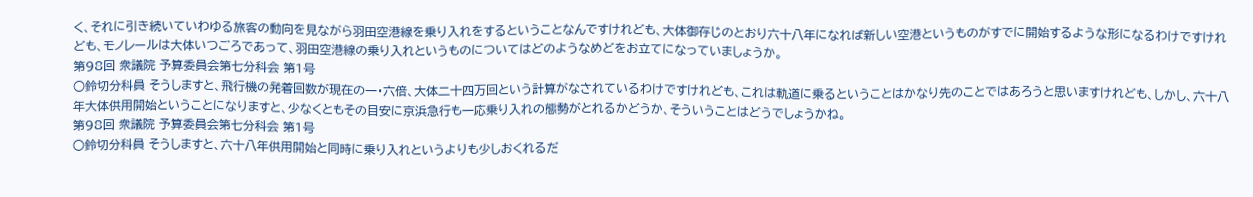く、それに引き続いていわゆる旅客の動向を見ながら羽田空港線を乗り入れをするということなんですけれども、大体御存じのとおり六十八年になれば新しい空港というものがすでに開始するような形になるわけですけれども、モノレールは大体いつごろであって、羽田空港線の乗り入れというものについてはどのようなめどをお立てになっていましょうか。
第98回 衆議院 予算委員会第七分科会 第1号
○鈴切分科員 そうしますと、飛行機の発着回数が現在の一・六倍、大体二十四万回という計算がなされているわけですけれども、これは軌道に乗るということはかなり先のことではあろうと思いますけれども、しかし、六十八年大体供用開始ということになりますと、少なくともその目安に京浜急行も一応乗り入れの態勢がとれるかどうか、そういうことはどうでしょうかね。
第98回 衆議院 予算委員会第七分科会 第1号
○鈴切分科員 そうしますと、六十八年供用開始と同時に乗り入れというよりも少しおくれるだ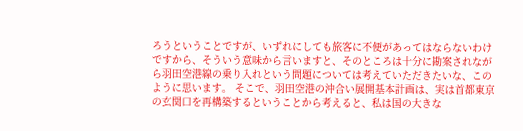ろうということですが、いずれにしても旅客に不便があってはならないわけですから、そういう意味から言いますと、そのところは十分に勘案されながら羽田空港線の乗り入れという問題については考えていただきたいな、このように思います。 そこで、羽田空港の沖合い展開基本計画は、実は首都東京の玄関口を再構築するということから考えると、私は国の大きな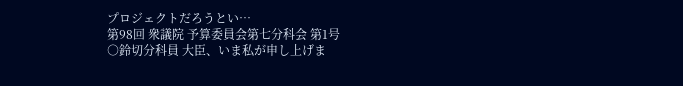プロジェクトだろうとい…
第98回 衆議院 予算委員会第七分科会 第1号
○鈴切分科員 大臣、いま私が申し上げま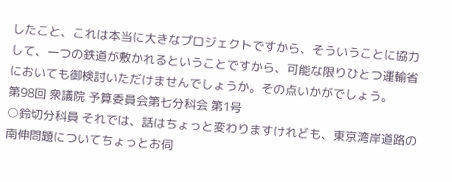したこと、これは本当に大きなプロジェクトですから、そういうことに協力して、一つの鉄道が敷かれるということですから、可能な限りひとつ運輸省においても御検討いただけませんでしょうか。その点いかがでしょう。
第98回 衆議院 予算委員会第七分科会 第1号
○鈴切分科員 それでは、話はちょっと変わりますけれども、東京湾岸道路の南伸問題についてちょっとお伺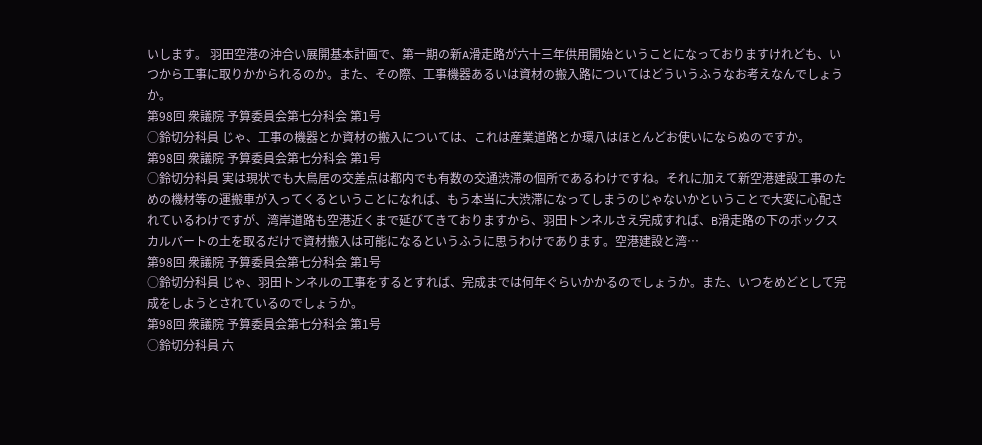いします。 羽田空港の沖合い展開基本計画で、第一期の新A滑走路が六十三年供用開始ということになっておりますけれども、いつから工事に取りかかられるのか。また、その際、工事機器あるいは資材の搬入路についてはどういうふうなお考えなんでしょうか。
第98回 衆議院 予算委員会第七分科会 第1号
○鈴切分科員 じゃ、工事の機器とか資材の搬入については、これは産業道路とか環八はほとんどお使いにならぬのですか。
第98回 衆議院 予算委員会第七分科会 第1号
○鈴切分科員 実は現状でも大鳥居の交差点は都内でも有数の交通渋滞の個所であるわけですね。それに加えて新空港建設工事のための機材等の運搬車が入ってくるということになれば、もう本当に大渋滞になってしまうのじゃないかということで大変に心配されているわけですが、湾岸道路も空港近くまで延びてきておりますから、羽田トンネルさえ完成すれば、B滑走路の下のボックスカルバートの土を取るだけで資材搬入は可能になるというふうに思うわけであります。空港建設と湾…
第98回 衆議院 予算委員会第七分科会 第1号
○鈴切分科員 じゃ、羽田トンネルの工事をするとすれば、完成までは何年ぐらいかかるのでしょうか。また、いつをめどとして完成をしようとされているのでしょうか。
第98回 衆議院 予算委員会第七分科会 第1号
○鈴切分科員 六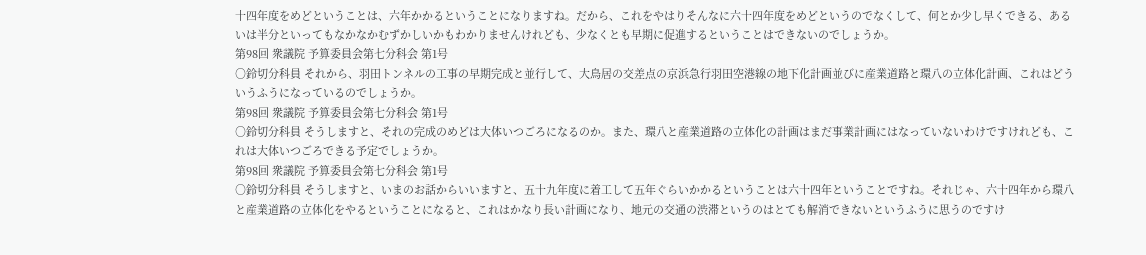十四年度をめどということは、六年かかるということになりますね。だから、これをやはりそんなに六十四年度をめどというのでなくして、何とか少し早くできる、あるいは半分といってもなかなかむずかしいかもわかりませんけれども、少なくとも早期に促進するということはできないのでしょうか。
第98回 衆議院 予算委員会第七分科会 第1号
○鈴切分科員 それから、羽田トンネルの工事の早期完成と並行して、大鳥居の交差点の京浜急行羽田空港線の地下化計画並びに産業道路と環八の立体化計画、これはどういうふうになっているのでしょうか。
第98回 衆議院 予算委員会第七分科会 第1号
○鈴切分科員 そうしますと、それの完成のめどは大体いつごろになるのか。また、環八と産業道路の立体化の計画はまだ事業計画にはなっていないわけですけれども、これは大体いつごろできる予定でしょうか。
第98回 衆議院 予算委員会第七分科会 第1号
○鈴切分科員 そうしますと、いまのお話からいいますと、五十九年度に着工して五年ぐらいかかるということは六十四年ということですね。それじゃ、六十四年から環八と産業道路の立体化をやるということになると、これはかなり長い計画になり、地元の交通の渋滞というのはとても解消できないというふうに思うのですけ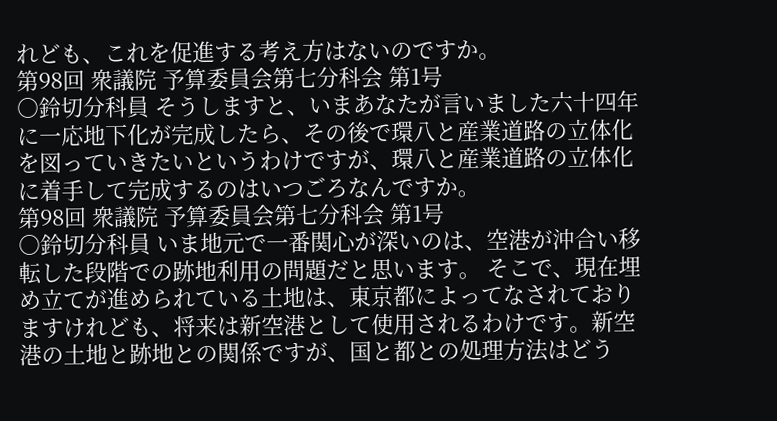れども、これを促進する考え方はないのですか。
第98回 衆議院 予算委員会第七分科会 第1号
○鈴切分科員 そうしますと、いまあなたが言いました六十四年に一応地下化が完成したら、その後で環八と産業道路の立体化を図っていきたいというわけですが、環八と産業道路の立体化に着手して完成するのはいつごろなんですか。
第98回 衆議院 予算委員会第七分科会 第1号
○鈴切分科員 いま地元で一番関心が深いのは、空港が沖合い移転した段階での跡地利用の問題だと思います。 そこで、現在埋め立てが進められている土地は、東京都によってなされておりますけれども、将来は新空港として使用されるわけです。新空港の土地と跡地との関係ですが、国と都との処理方法はどう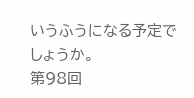いうふうになる予定でしょうか。
第98回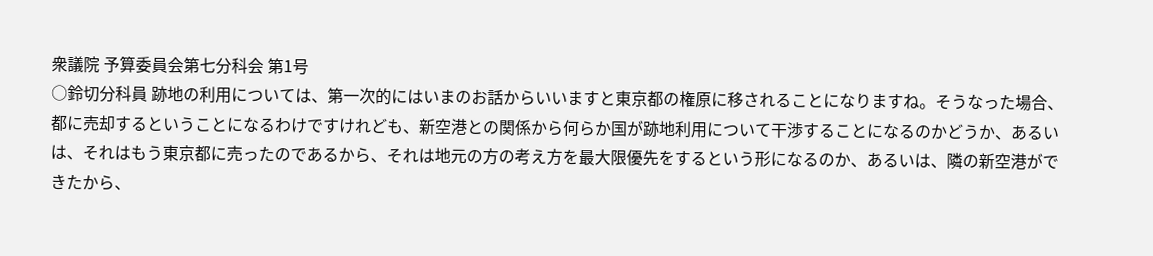衆議院 予算委員会第七分科会 第1号
○鈴切分科員 跡地の利用については、第一次的にはいまのお話からいいますと東京都の権原に移されることになりますね。そうなった場合、都に売却するということになるわけですけれども、新空港との関係から何らか国が跡地利用について干渉することになるのかどうか、あるいは、それはもう東京都に売ったのであるから、それは地元の方の考え方を最大限優先をするという形になるのか、あるいは、隣の新空港ができたから、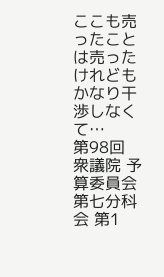ここも売ったことは売ったけれどもかなり干渉しなくて…
第98回 衆議院 予算委員会第七分科会 第1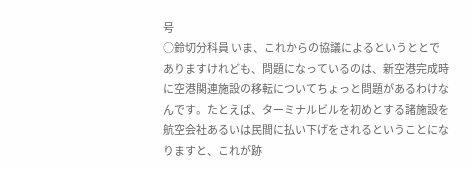号
○鈴切分科員 いま、これからの協議によるというととでありますけれども、問題になっているのは、新空港完成時に空港関連施設の移転についてちょっと問題があるわけなんです。たとえば、ターミナルビルを初めとする諸施設を航空会社あるいは民間に払い下げをされるということになりますと、これが跡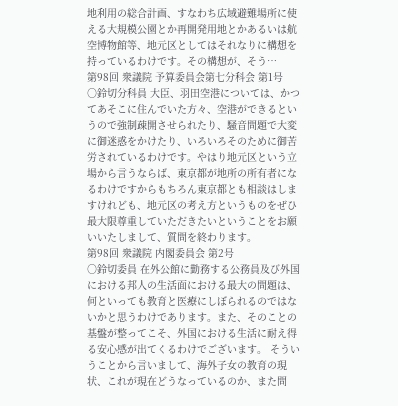地利用の総合計画、すなわち広域避難場所に使える大規模公園とか再開発用地とかあるいは航空博物館等、地元区としてはそれなりに構想を持っているわけです。その構想が、そう…
第98回 衆議院 予算委員会第七分科会 第1号
○鈴切分科員 大臣、羽田空港については、かつてあそこに住んでいた方々、空港ができるというので強制疎開させられたり、騒音問題で大変に御迷惑をかけたり、いろいろそのために御苦労されているわけです。やはり地元区という立場から言うならば、東京都が地所の所有者になるわけですからもちろん東京都とも相談はしますけれども、地元区の考え方というものをぜひ最大限尊重していただきたいということをお願いいたしまして、質問を終わります。
第98回 衆議院 内閣委員会 第2号
○鈴切委員 在外公館に勤務する公務員及び外国における邦人の生活面における最大の問題は、何といっても教育と医療にしぼられるのではないかと思うわけであります。また、そのことの基盤が整ってこそ、外国における生活に耐え得る安心感が出てくるわけでございます。 そういうことから言いまして、海外子女の教育の現状、これが現在どうなっているのか、また問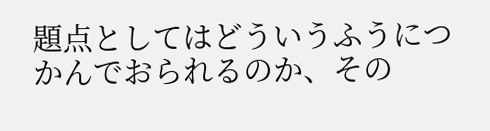題点としてはどういうふうにつかんでおられるのか、その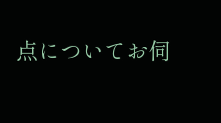点についてお伺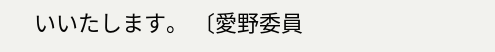いいたします。 〔愛野委員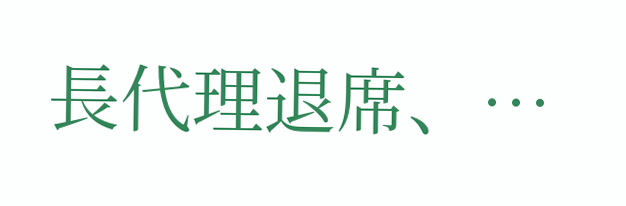長代理退席、…